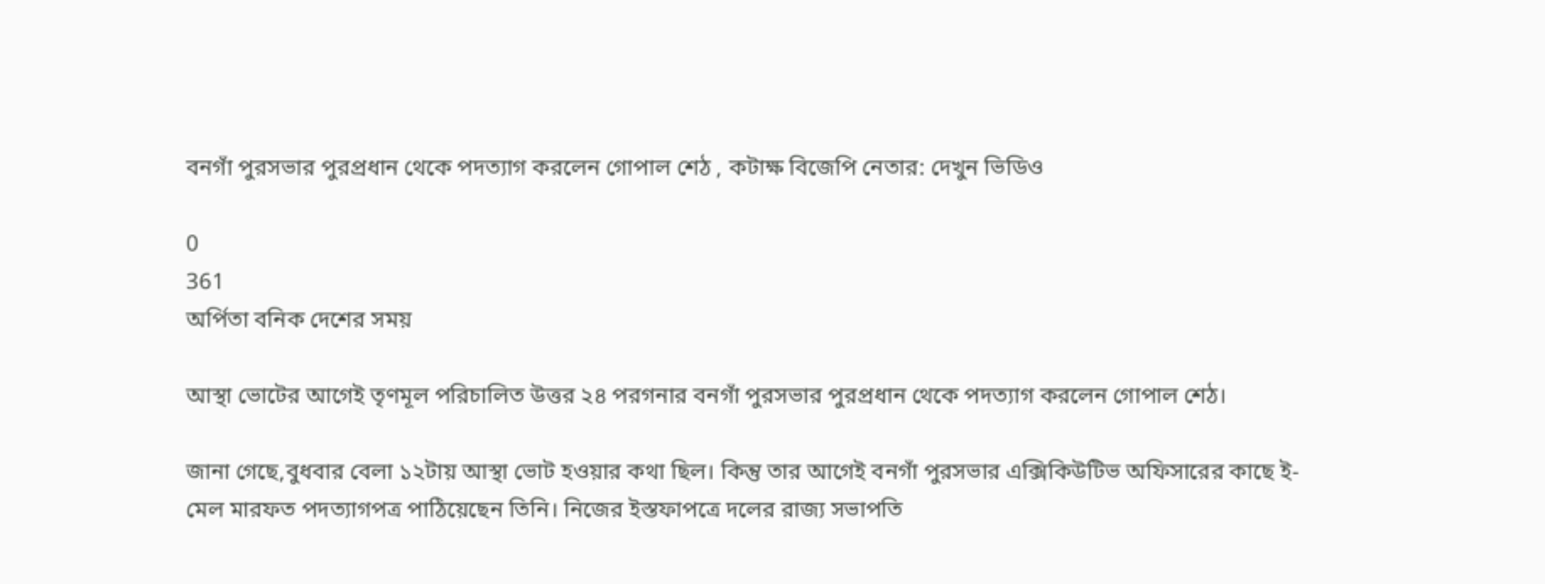বনগাঁ পুরসভার পুরপ্রধান থেকে পদত্যাগ করলেন গোপাল শেঠ , কটাক্ষ বিজেপি নেতার: দেখুন ভিডিও

0
361
অর্পিতা বনিক দেশের সময়

আস্থা ভোটের আগেই তৃণমূল পরিচালিত উত্তর ২৪ পরগনার বনগাঁ পুরসভার পুরপ্রধান থেকে পদত্যাগ করলেন গোপাল শেঠ।

জানা গেছে,বুধবার বেলা ১২টায় আস্থা ভোট হওয়ার কথা ছিল। কিন্তু তার আগেই বনগাঁ পুরসভার এক্সিকিউটিভ অফিসারের কাছে ই-মেল মারফত পদত্যাগপত্র পাঠিয়েছেন তিনি। নিজের ইস্তফাপত্রে দলের রাজ্য সভাপতি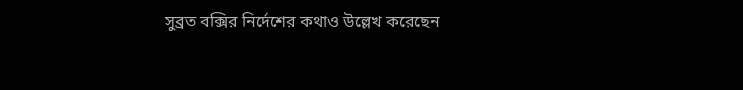সুব্রত বক্সির নির্দেশের কথাও উল্লেখ করেছেন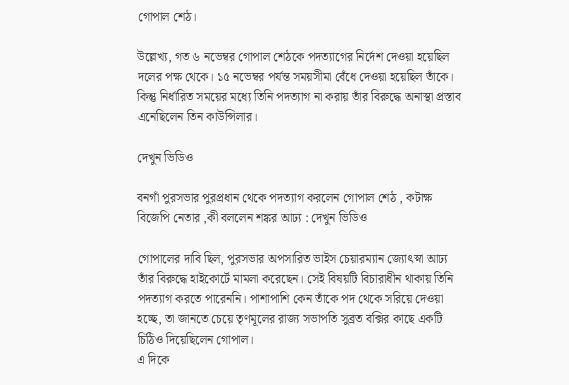গোপাল শেঠ।

উল্লেখ্য, গত ৬ নভেম্বর গোপাল শেঠকে পদত্যাগের নির্দেশ দেওয়া হয়েছিল দলের পক্ষ থেকে। ১৫ নভেম্বর পর্যন্ত সময়সীমা বেঁধে দেওয়া হয়েছিল তাঁকে। কিন্তু নির্ধারিত সময়ের মধ্যে তিনি পদত্যাগ না করায় তাঁর বিরুদ্ধে অনাস্থা প্রস্তাব এনেছিলেন তিন কাউন্সিলার।

দেখুন ভিডিও

বনগাঁ পুরসভার পুরপ্রধান থেকে পদত্যাগ করলেন গোপাল শেঠ , কটাক্ষ বিজেপি নেতার ,কী বললেন শঙ্কর আঢ্য : দেখুন ভিডিও

গোপালের দাবি ছিল, পুরসভার অপসারিত ভাইস চেয়ারম্যান জ্যোৎস্না আঢ‍্য তাঁর বিরুদ্ধে হাইকোর্টে মামলা করেছেন। সেই বিষয়টি বিচারাধীন থাকায় তিনি পদত্যাগ করতে পারেননি। পাশাপাশি কেন তাঁকে পদ থেকে সরিয়ে দেওয়া হচ্ছে, তা জানতে চেয়ে তৃণমূলের রাজ্য সভাপতি সুব্রত বক্সির কাছে একটি চিঠিও দিয়েছিলেন গোপাল।
এ দিকে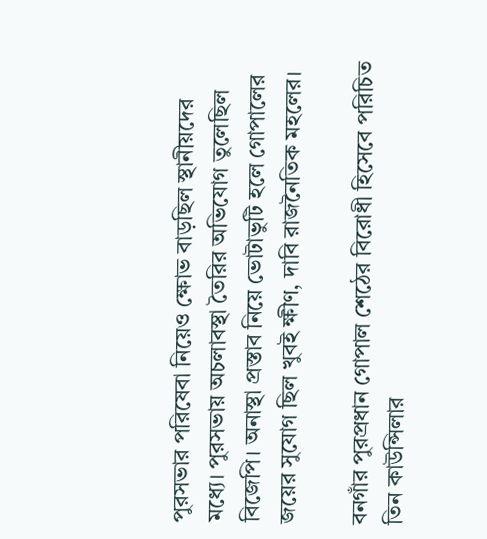পুরসভার পরিষেবা নিয়েও ক্ষোভ বাড়ছিল স্থানীয়দের মধ্যে। পুরসভায় অচলাবস্থা তৈরির অভিযোগ তুলেছিল বিজেপি। অনাস্থা প্রস্তাব নিয়ে ভোটাভুটি হলে গোপালের জয়ের সুযোগ ছিল খুবই ক্ষীণ, দাবি রাজনৈতিক মহলের।

বনগাঁর পুরপ্রধান গোপাল শেঠের বিরোধী হিসেবে পরিচিত তিন কাউন্সিলার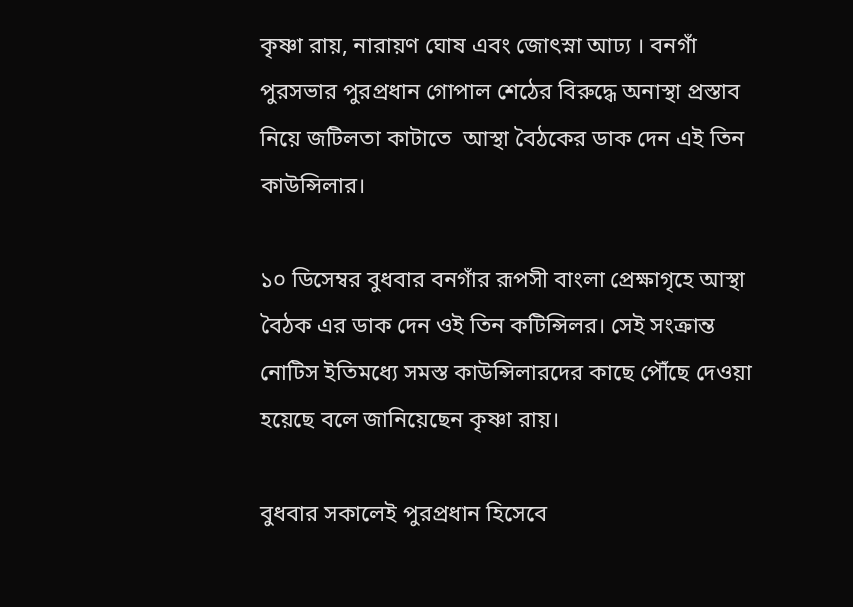কৃষ্ণা রায়, নারায়ণ ঘোষ এবং জোৎস্না আঢ্য । বনগাঁ পুরসভার পুরপ্রধান গোপাল শেঠের বিরুদ্ধে অনাস্থা প্রস্তাব নিয়ে জটিলতা কাটাতে  আস্থা বৈঠকের ডাক দেন এই তিন কাউন্সিলার।

১০ ডিসেম্বর বুধবার বনগাঁর রূপসী বাংলা প্রেক্ষাগৃহে আস্থা বৈঠক এর ডাক দেন ওই তিন কটিন্সিলর। সেই সংক্রান্ত নোটিস ইতিমধ্যে সমস্ত কাউন্সিলারদের কাছে পৌঁছে দেওয়া হয়েছে বলে জানিয়েছেন কৃষ্ণা রায়।

বুধবার সকালেই পুরপ্রধান হিসেবে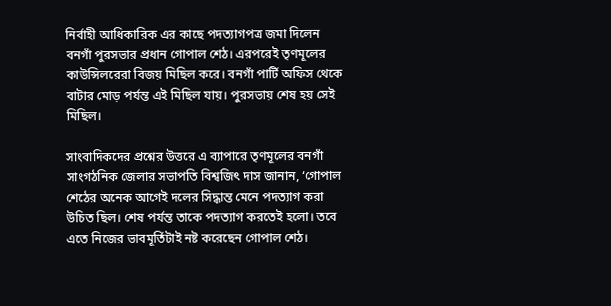নির্বাহী আধিকারিক এর কাছে পদত্যাগপত্র জমা দিলেন বনগাঁ পুরসভার প্রধান গোপাল শেঠ। এরপরেই তৃণমূলের কাউন্সিলরেরা বিজয় মিছিল করে। বনগাঁ পার্টি অফিস থেকে বাটার মোড় পর্যন্ত এই মিছিল যায়। পুরসভায় শেষ হয় সেই মিছিল।

সাংবাদিকদের প্রশ্নের উত্তরে এ ব্যাপারে তৃণমূলের বনগাঁ সাংগঠনিক জেলার সভাপতি বিশ্বজিৎ দাস জানান, ‘গোপাল শেঠের অনেক আগেই দলের সিদ্ধান্ত মেনে পদত্যাগ করা উচিত ছিল। শেষ পর্যন্ত তাকে পদত্যাগ করতেই হলো। তবে এতে নিজের ভাবমূর্তিটাই নষ্ট করেছেন গোপাল শেঠ।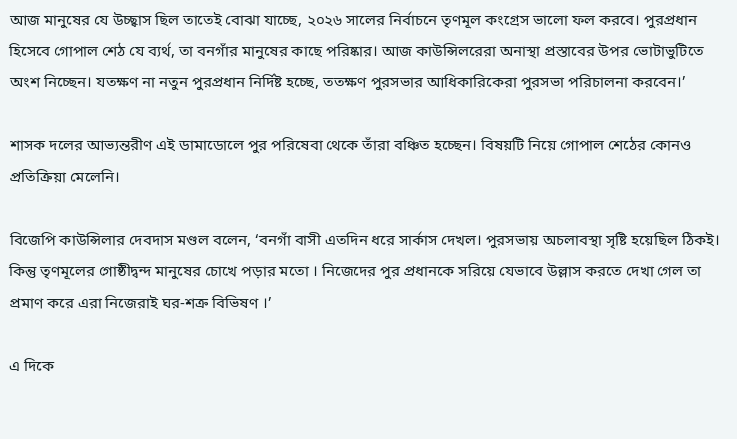আজ মানুষের যে উচ্ছ্বাস ছিল তাতেই বোঝা যাচ্ছে, ২০২৬ সালের নির্বাচনে তৃণমূল কংগ্রেস ভালো ফল করবে। পুরপ্রধান হিসেবে গোপাল শেঠ যে ব্যর্থ, তা বনগাঁর মানুষের কাছে পরিষ্কার। আজ কাউন্সিলরেরা অনাস্থা প্রস্তাবের উপর ভোটাভুটিতে অংশ নিচ্ছেন। যতক্ষণ না নতুন পুরপ্রধান নির্দিষ্ট হচ্ছে, ততক্ষণ পুরসভার আধিকারিকেরা পুরসভা পরিচালনা করবেন।’

শাসক দলের আভ্যন্তরীণ এই ডামাডোলে পুর পরিষেবা থেকে তাঁরা বঞ্চিত হচ্ছেন। বিষয়টি নিয়ে গোপাল শেঠের কোনও প্রতিক্রিয়া মেলেনি।

বিজেপি কাউন্সিলার দেবদাস মণ্ডল বলেন, ‘বনগাঁ বাসী এতদিন ধরে সার্কাস দেখল। পুরসভায় অচলাবস্থা সৃষ্টি হয়েছিল ঠিকই। কিন্তু তৃণমূলের গোষ্ঠীদ্বন্দ মানুষের চোখে পড়ার মতো । নিজেদের পুর প্রধানকে সরিয়ে যেভাবে উল্লাস করতে দেখা গেল তা প্রমাণ করে এরা নিজেরাই ঘর-শক্র বিভিষণ ।’

এ দিকে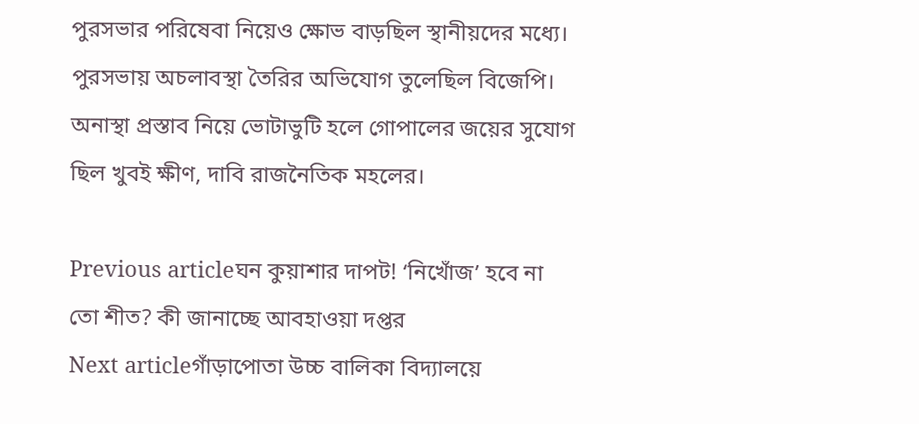পুরসভার পরিষেবা নিয়েও ক্ষোভ বাড়ছিল স্থানীয়দের মধ্যে। পুরসভায় অচলাবস্থা তৈরির অভিযোগ তুলেছিল বিজেপি। অনাস্থা প্রস্তাব নিয়ে ভোটাভুটি হলে গোপালের জয়ের সুযোগ ছিল খুবই ক্ষীণ, দাবি রাজনৈতিক মহলের।

Previous articleঘন কুয়াশার দাপট! ‘নিখোঁজ’ হবে না তো শীত? কী জানাচ্ছে আবহাওয়া দপ্তর
Next articleগাঁড়াপোতা উচ্চ বালিকা বিদ্যালয়ে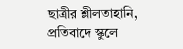ছাত্রীর শ্লীলতাহানি, প্রতিবাদে স্কুলে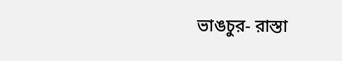ভাঙচুর- রাস্তা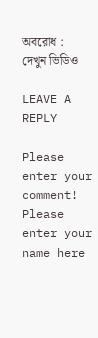অবরোধ : দেখুন ভিডিও

LEAVE A REPLY

Please enter your comment!
Please enter your name here